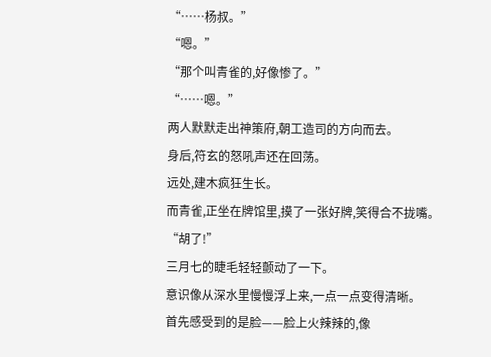“……杨叔。”
“嗯。”
“那个叫青雀的,好像惨了。”
“……嗯。”
两人默默走出神策府,朝工造司的方向而去。
身后,符玄的怒吼声还在回荡。
远处,建木疯狂生长。
而青雀,正坐在牌馆里,摸了一张好牌,笑得合不拢嘴。
“胡了!”
三月七的睫毛轻轻颤动了一下。
意识像从深水里慢慢浮上来,一点一点变得清晰。
首先感受到的是脸——脸上火辣辣的,像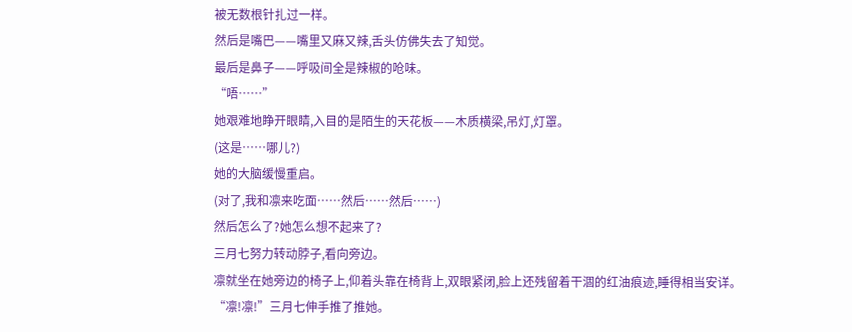被无数根针扎过一样。
然后是嘴巴——嘴里又麻又辣,舌头仿佛失去了知觉。
最后是鼻子——呼吸间全是辣椒的呛味。
“唔……”
她艰难地睁开眼睛,入目的是陌生的天花板——木质横梁,吊灯,灯罩。
(这是……哪儿?)
她的大脑缓慢重启。
(对了,我和凛来吃面……然后……然后……)
然后怎么了?她怎么想不起来了?
三月七努力转动脖子,看向旁边。
凛就坐在她旁边的椅子上,仰着头靠在椅背上,双眼紧闭,脸上还残留着干涸的红油痕迹,睡得相当安详。
“凛!凛!”三月七伸手推了推她。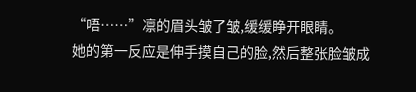“唔……”凛的眉头皱了皱,缓缓睁开眼睛。
她的第一反应是伸手摸自己的脸,然后整张脸皱成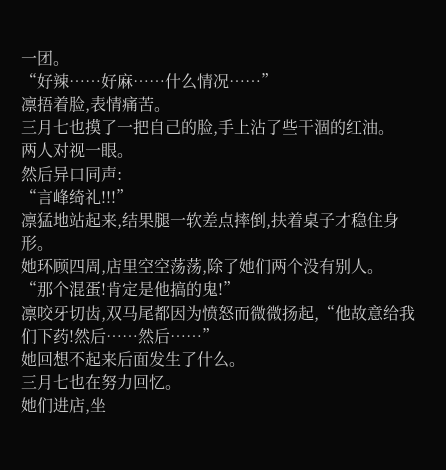一团。
“好辣……好麻……什么情况……”
凛捂着脸,表情痛苦。
三月七也摸了一把自己的脸,手上沾了些干涸的红油。
两人对视一眼。
然后异口同声:
“言峰绮礼!!!”
凛猛地站起来,结果腿一软差点摔倒,扶着桌子才稳住身形。
她环顾四周,店里空空荡荡,除了她们两个没有别人。
“那个混蛋!肯定是他搞的鬼!”
凛咬牙切齿,双马尾都因为愤怒而微微扬起,“他故意给我们下药!然后……然后……”
她回想不起来后面发生了什么。
三月七也在努力回忆。
她们进店,坐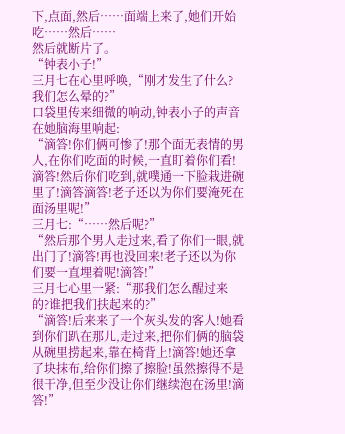下,点面,然后……面端上来了,她们开始吃……然后……
然后就断片了。
“钟表小子!”
三月七在心里呼唤,“刚才发生了什么?我们怎么晕的?”
口袋里传来细微的响动,钟表小子的声音在她脑海里响起:
“滴答!你们俩可惨了!那个面无表情的男人,在你们吃面的时候,一直盯着你们看!滴答!然后你们吃到,就噗通一下脸栽进碗里了!滴答滴答!老子还以为你们要淹死在面汤里呢!”
三月七:“……然后呢?”
“然后那个男人走过来,看了你们一眼,就出门了!滴答!再也没回来!老子还以为你们要一直埋着呢!滴答!”
三月七心里一紧:“那我们怎么醒过来的?谁把我们扶起来的?”
“滴答!后来来了一个灰头发的客人!她看到你们趴在那儿,走过来,把你们俩的脑袋从碗里捞起来,靠在椅背上!滴答!她还拿了块抹布,给你们擦了擦脸!虽然擦得不是很干净,但至少没让你们继续泡在汤里!滴答!”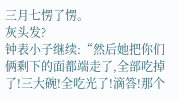三月七愣了愣。
灰头发?
钟表小子继续:“然后她把你们俩剩下的面都端走了,全部吃掉了!三大碗!全吃光了!滴答!那个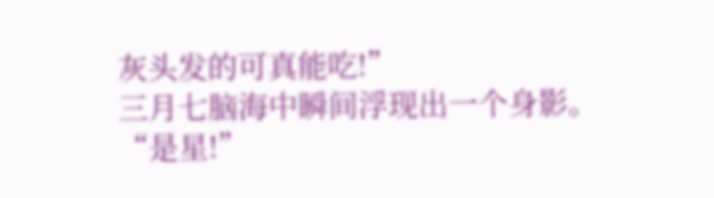灰头发的可真能吃!”
三月七脑海中瞬间浮现出一个身影。
“是星!”